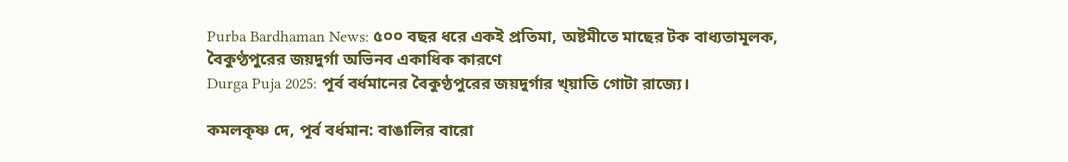Purba Bardhaman News: ৫০০ বছর ধরে একই প্রতিমা, অষ্টমীতে মাছের টক বাধ্যতামূলক, বৈকুণ্ঠপুরের জয়দুর্গা অভিনব একাধিক কারণে
Durga Puja 2025: পূর্ব বর্ধমানের বৈকুণ্ঠপুরের জয়দুর্গার খ্য়াতি গোটা রাজ্যে।

কমলকৃষ্ণ দে, পূর্ব বর্ধমান: বাঙালির বারো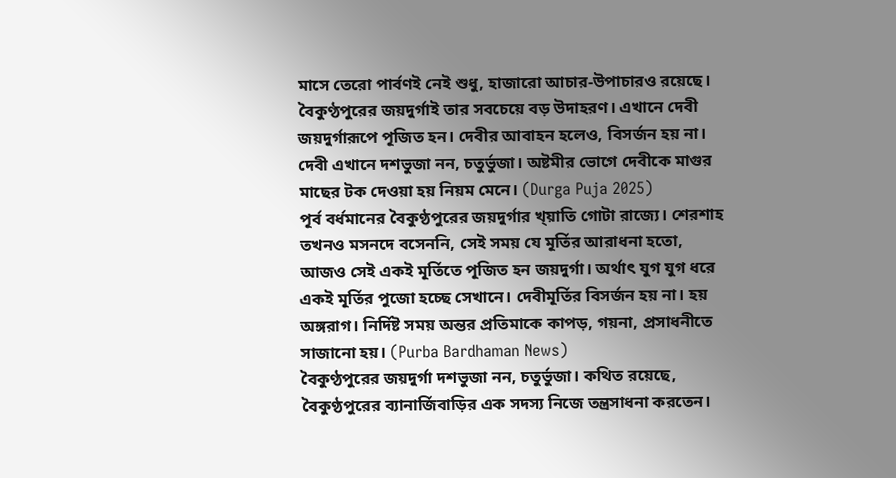মাসে তেরো পার্বণই নেই শুধু, হাজারো আচার-উপাচারও রয়েছে। বৈকুণ্ঠপুরের জয়দুর্গাই তার সবচেয়ে বড় উদাহরণ। এখানে দেবী জয়দুর্গারূপে পূজিত হন। দেবীর আবাহন হলেও, বিসর্জন হয় না। দেবী এখানে দশভুজা নন, চতুর্ভুজা। অষ্টমীর ভোগে দেবীকে মাগুর মাছের টক দেওয়া হয় নিয়ম মেনে। (Durga Puja 2025)
পূর্ব বর্ধমানের বৈকুণ্ঠপুরের জয়দুর্গার খ্য়াতি গোটা রাজ্যে। শেরশাহ তখনও মসনদে বসেননি, সেই সময় যে মূর্তির আরাধনা হতো, আজও সেই একই মূর্তিতে পূজিত হন জয়দুর্গা। অর্থাৎ যুগ যুগ ধরে একই মূর্তির পুজো হচ্ছে সেখানে। দেবীমূর্তির বিসর্জন হয় না। হয় অঙ্গরাগ। নির্দিষ্ট সময় অন্তর প্রতিমাকে কাপড়, গয়না, প্রসাধনীতে সাজানো হয়। (Purba Bardhaman News)
বৈকুণ্ঠপুরের জয়দুর্গা দশভুজা নন, চতুর্ভুজা। কথিত রয়েছে, বৈকুণ্ঠপুরের ব্যানার্জিবাড়ির এক সদস্য নিজে তন্ত্রসাধনা করতেন।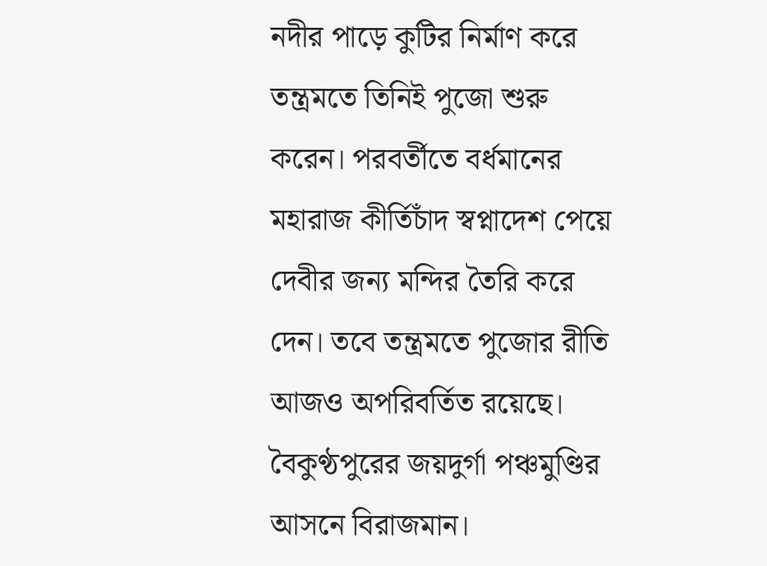নদীর পাড়ে কুটির নির্মাণ করে তন্ত্রমতে তিনিই পুজো শুরু করেন। পরবর্তীতে বর্ধমানের মহারাজ কীর্তিচাঁদ স্বপ্নাদেশ পেয়ে দেবীর জন্য মন্দির তৈরি করে দেন। তবে তন্ত্রমতে পুজোর রীতি আজও অপরিবর্তিত রয়েছে।
বৈকুণ্ঠপুরের জয়দুর্গা পঞ্চমুণ্ডির আসনে বিরাজমান।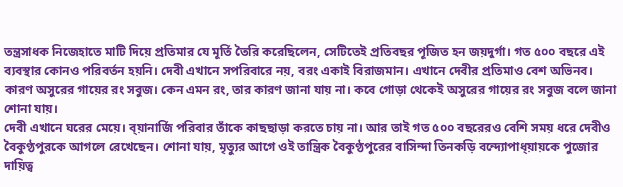তন্ত্রসাধক নিজেহাতে মাটি দিয়ে প্রতিমার যে মূর্তি তৈরি করেছিলেন, সেটিতেই প্রতিবছর পূজিত হন জয়দুর্গা। গত ৫০০ বছরে এই ব্যবস্থার কোনও পরিবর্তন হয়নি। দেবী এখানে সপরিবারে নয়, বরং একাই বিরাজমান। এখানে দেবীর প্রতিমাও বেশ অভিনব। কারণ অসুরের গায়ের রং সবুজ। কেন এমন রং, তার কারণ জানা যায় না। কবে গোড়া থেকেই অসুরের গায়ের রং সবুজ বলে জানা শোনা যায়।
দেবী এখানে ঘরের মেয়ে। ব্য়ানার্জি পরিবার তাঁকে কাছছাড়া করতে চায় না। আর তাই গত ৫০০ বছরেরও বেশি সময় ধরে দেবীও বৈকুণ্ঠপুরকে আগলে রেখেছেন। শোনা যায়, মৃত্যুর আগে ওই তান্ত্রিক বৈকুণ্ঠপুরের বাসিন্দা তিনকড়ি বন্দ্যোপাধ্য়ায়কে পুজোর দায়িত্ব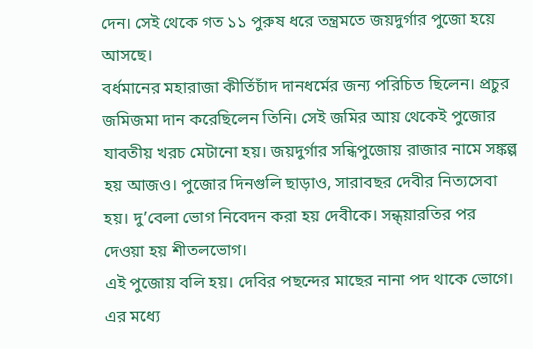দেন। সেই থেকে গত ১১ পুরুষ ধরে তন্ত্রমতে জয়দুর্গার পুজো হয়ে আসছে।
বর্ধমানের মহারাজা কীর্তিচাঁদ দানধর্মের জন্য পরিচিত ছিলেন। প্রচুর জমিজমা দান করেছিলেন তিনি। সেই জমির আয় থেকেই পুজোর যাবতীয় খরচ মেটানো হয়। জয়দুর্গার সন্ধিপুজোয় রাজার নামে সঙ্কল্প হয় আজও। পুজোর দিনগুলি ছাড়াও, সারাবছর দেবীর নিত্যসেবা হয়। দু’বেলা ভোগ নিবেদন করা হয় দেবীকে। সন্ধ্য়ারতির পর দেওয়া হয় শীতলভোগ।
এই পুজোয় বলি হয়। দেবির পছন্দের মাছের নানা পদ থাকে ভোগে। এর মধ্যে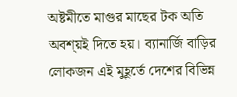অষ্টমীতে মাগুর মাছের টক অতি অবশ্য়ই দিতে হয়। ব্যানার্জি বাড়ির লোকজন এই মুহূর্তে দেশের বিভিন্ন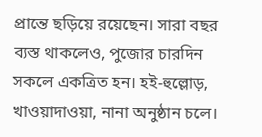প্রান্তে ছড়িয়ে রয়েছেন। সারা বছর ব্যস্ত থাকলেও, পুজোর চারদিন সকলে একত্রিত হন। হই-হুল্লোড়, খাওয়াদাওয়া, নানা অনুষ্ঠান চলে।